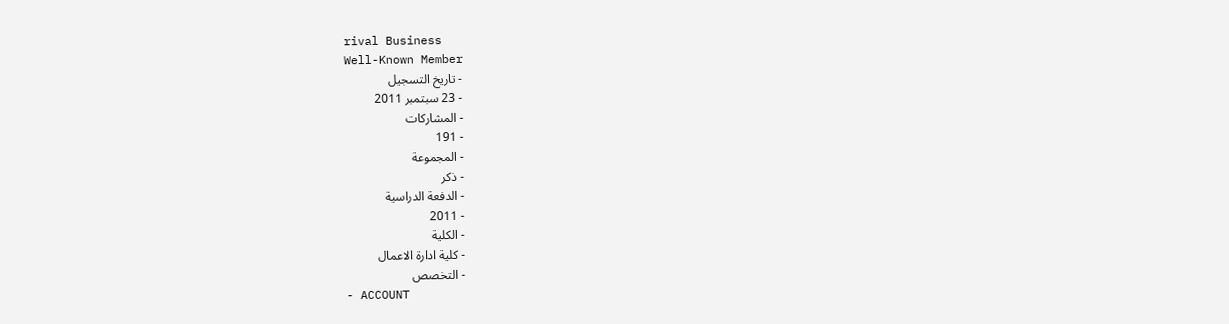rival Business
Well-Known Member
- تاريخ التسجيل
- 23 سبتمبر 2011
- المشاركات
- 191
- المجموعة
- ذكر
- الدفعة الدراسية
- 2011
- الكلية
- كلية ادارة الاعمال
- التخصص
- ACCOUNT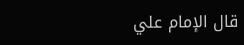قال الإمام علي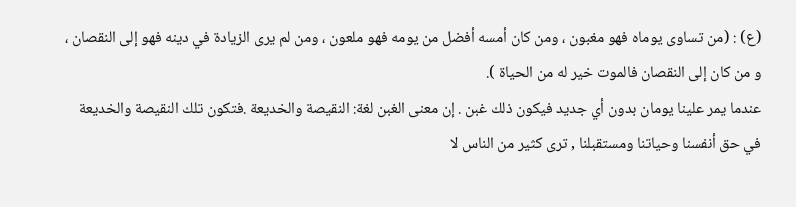(ع) : (من تساوى يوماه فهو مغبون ، ومن كان أمسه أفضل من يومه فهو ملعون ، ومن لم يرى الزيادة في دينه فهو إلى النقصان ، و من كان إلى النقصان فالموت خير له من الحياة ).
عندما يمر علينا يومان بدون أي جديد فيكون ذلك غبن . إن معنى الغبن لغة: النقيصة والخديعة .فتكون تلك النقيصة والخديعة في حق أنفسنا وحياتنا ومستقبلنا , ترى كثير من الناس لا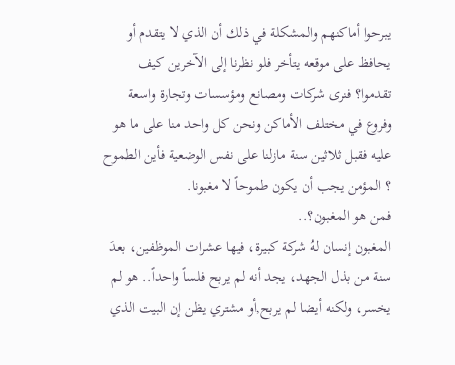يبرحوا أماكنهم والمشكلة في ذلك أن الذي لا يتقدم أو يحافظ على موقعه يتأخر فلو نظرنا إلى الآخرين كيف تقدموا؟ فنرى شركات ومصانع ومؤسسات وتجارة واسعة وفروع في مختلف الأماكن ونحن كل واحد منا على ما هو عليه فقبل ثلاثين سنة مازلنا على نفس الوضعية فأين الطموح ؟ المؤمن يجب أن يكون طموحاً لا مغبونا.
فمن هو المغبون؟..
المغبون إنسان لهُ شركة كبيرة، فيها عشرات الموظفين، بعدَ سنة من بذل الجهد، يجد أنه لم يربح فلساً واحداً.. هو لم يخسر، ولكنه أيضا لم يربح,أو مشتري يظن إن البيت الذي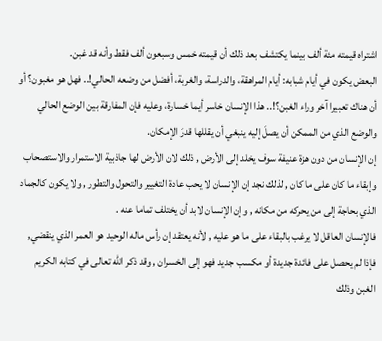اشتراه قيمته مئة ألف بينما يكتشف بعد ذلك أن قيمته خمس وسبعون ألف فقط وأنه قد غبن.
البعض يكون في أيام شبابه: أيام المراهقة، والدراسة، والغربة، أفضل من وضعه الحالي!.. فهل هو مغبون؟ أو أن هناك تعبيرا آخر وراء الغبن؟!.. هذا الإنسان خاسر أيما خسارة، وعليه فإن المفارقة بين الوضع الحالي والوضع الذي من الممكن أن يصلَ إليه ينبغي أن يقللها قدرَ الإمكان.
إن الإنسان من دون هزة عنيفة سوف يخلد إلى الأرض , ذلك لان الأرض لها جاذبية الاستمرار والاستصحاب وإبقاء ما كان على ما كان , لذلك نجد إن الإنسان لا يحب عادة التغيير والتحول والتطور , ولا يكون كالجماد الذي بحاجة إلى من يحركه من مكانه , وإن الإنسان لابد أن يختلف تماما عنه .
فالإنسان العاقل لا يرغب بالبقاء على ما هو عليه , لأنه يعتقد إن رأس ماله الوحيد هو العمر الذي ينقضي, فإذا لم يحصل على فائدة جديدة أو مكسب جديد فهو إلى الخسران , وقد ذكر الله تعالى في كتابه الكريم الغبن وذلك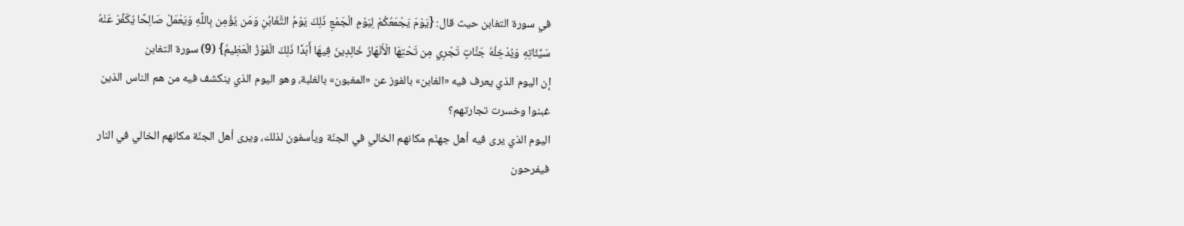في سورة التغابن حيث قال: {يَوْمَ يَجْمَعُكُمْ لِيَوْمِ الْجَمْعِ ذَلِكَ يَوْمُ التَّغَابُنِ وَمَن يُؤْمِن بِاللَّهِ وَيَعْمَلْ صَالِحًا يُكَفِّرْ عَنْهُ سَيِّئَاتِهِ وَيُدْخِلْهُ جَنَّاتٍ تَجْرِي مِن تَحْتِهَا الْأَنْهَارُ خَالِدِينَ فِيهَا أَبَدًا ذَلِكَ الْفَوْزُ الْعَظِيمُ} (9) سورة التغابن
إن اليوم الذي يعرف فيه «الغابن» بالفوز عن «المغبون» بالغلبة، وهو اليوم الذي ينكشف فيه من هم الناس الذين غبنوا وخسرت تجارتهم؟
اليوم الذي يرى فيه أهل جهنّم مكانهم الخالي في الجنّة ويأسفون لذلك، ويرى أهل الجنّة مكانهم الخالي في النار فيفرحون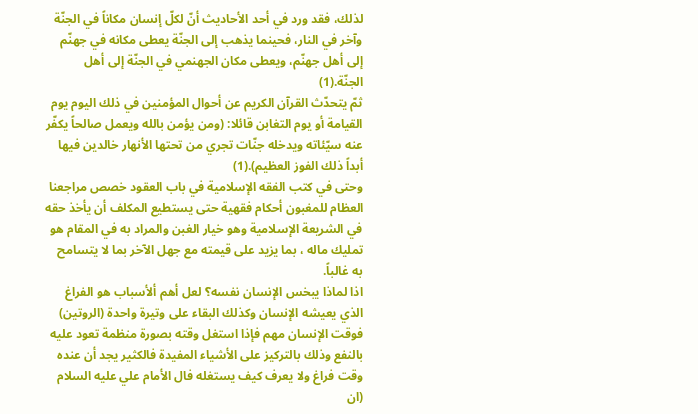لذلك، فقد ورد في أحد الأحاديث أنّ لكلّ إنسان مكاناً في الجنّة وآخر في النار، فحينما يذهب إلى الجنّة يعطى مكانه في جهنّم إلى أهل جهنّم، ويعطى مكان الجهنمي في الجنّة إلى أهل الجنّة.(1)
ثمّ يتحدّث القرآن الكريم عن أحوال المؤمنين في ذلك اليوم يوم القيامة أو يوم التغابن قائلا: (ومن يؤمن بالله ويعمل صالحاً يكفّر عنه سيّئاته ويدخله جنّات تجري من تحتها الأنهار خالدين فيها أبداً ذلك الفوز العظيم).(1)
وحتى في كتب الفقه الإسلامية في باب العقود خصص مراجعنا العظام للمغبون أحكام فقهية حتى يستطيع المكلف أن يأخذ حقه في الشريعة الإسلامية وهو خيار الغبن والمراد به في المقام هو تمليك ماله ، بما يزيد على قيمته مع جهل الآخر بما لا يتسامح به غالباً.
اذا لماذا يبخس الإنسان نفسه؟ لعل أهم ألأسباب هو الفراغ الذي يعيشه الإنسان وكذلك البقاء على وتيرة واحدة (الروتين) فوقت الإنسان مهم فإذا استغل وقته بصورة منظمة تعود عليه بالنفع وذلك بالتركيز على الأشياء المفيدة فالكثير يجد أن عنده وقت فراغ ولا يعرف كيف يستغله فال الأمام علي عليه السلام (ان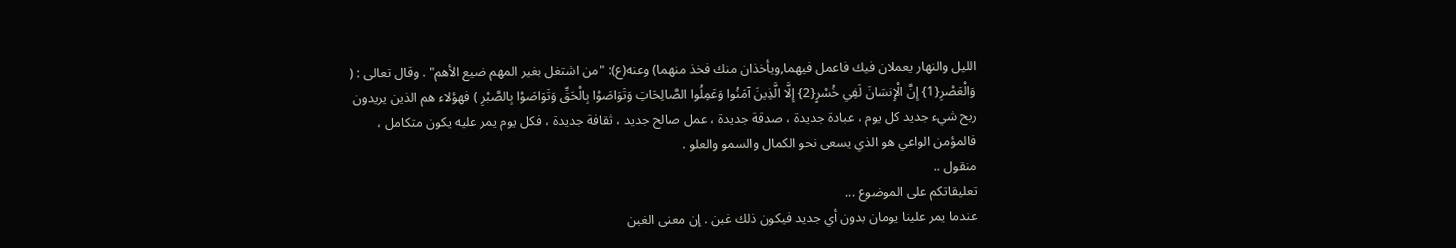الليل والنهار يعملان فيك فاعمل فيهما,ويأخذان منك فخذ منهما) وعنه(ع): "من اشتغل بغير المهم ضيع الأهم" . وقال تعالى : ( وَالْعَصْرِ{1} إِنَّ الْإِنسَانَ لَفِي خُسْرٍ{2} إِلَّا الَّذِينَ آمَنُوا وَعَمِلُوا الصَّالِحَاتِ وَتَوَاصَوْا بِالْحَقِّ وَتَوَاصَوْا بِالصَّبْرِ ) فهؤلاء هم الذين يريدون ربح شيء جديد كل يوم ، عبادة جديدة ، صدقة جديدة ، عمل صالح جديد ، ثقافة جديدة ، فكل يوم يمر عليه يكون متكامل ، فالمؤمن الواعي هو الذي يسعى نحو الكمال والسمو والعلو .
منقول ..
تعليقاتكم على الموضوع ...
عندما يمر علينا يومان بدون أي جديد فيكون ذلك غبن . إن معنى الغبن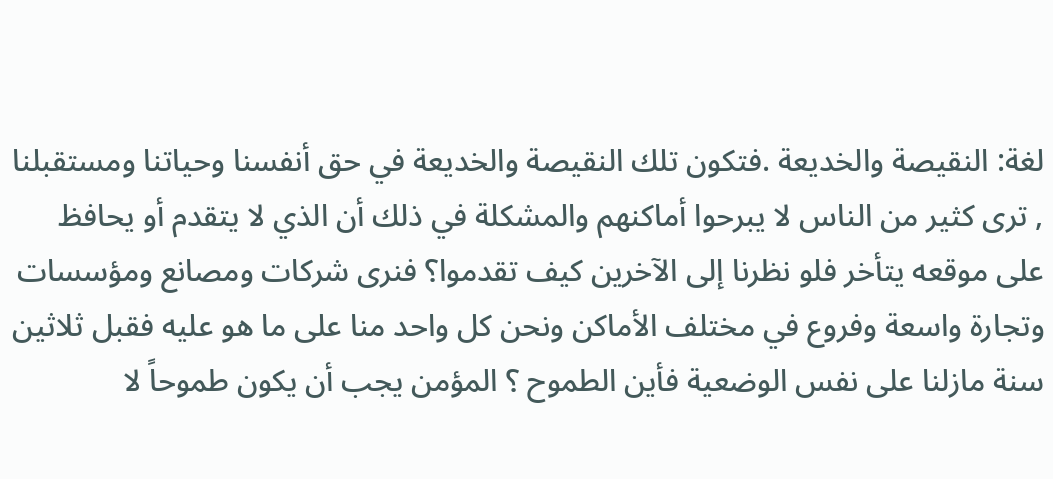لغة: النقيصة والخديعة .فتكون تلك النقيصة والخديعة في حق أنفسنا وحياتنا ومستقبلنا , ترى كثير من الناس لا يبرحوا أماكنهم والمشكلة في ذلك أن الذي لا يتقدم أو يحافظ على موقعه يتأخر فلو نظرنا إلى الآخرين كيف تقدموا؟ فنرى شركات ومصانع ومؤسسات وتجارة واسعة وفروع في مختلف الأماكن ونحن كل واحد منا على ما هو عليه فقبل ثلاثين سنة مازلنا على نفس الوضعية فأين الطموح ؟ المؤمن يجب أن يكون طموحاً لا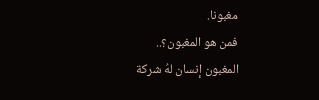مغبونا.
فمن هو المغبون؟..
المغبون إنسان لهُ شركة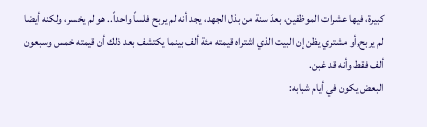كبيرة، فيها عشرات الموظفين، بعدَ سنة من بذل الجهد، يجد أنه لم يربح فلساً واحداً.. هو لم يخسر، ولكنه أيضا لم يربح,أو مشتري يظن إن البيت الذي اشتراه قيمته مئة ألف بينما يكتشف بعد ذلك أن قيمته خمس وسبعون ألف فقط وأنه قد غبن.
البعض يكون في أيام شبابه: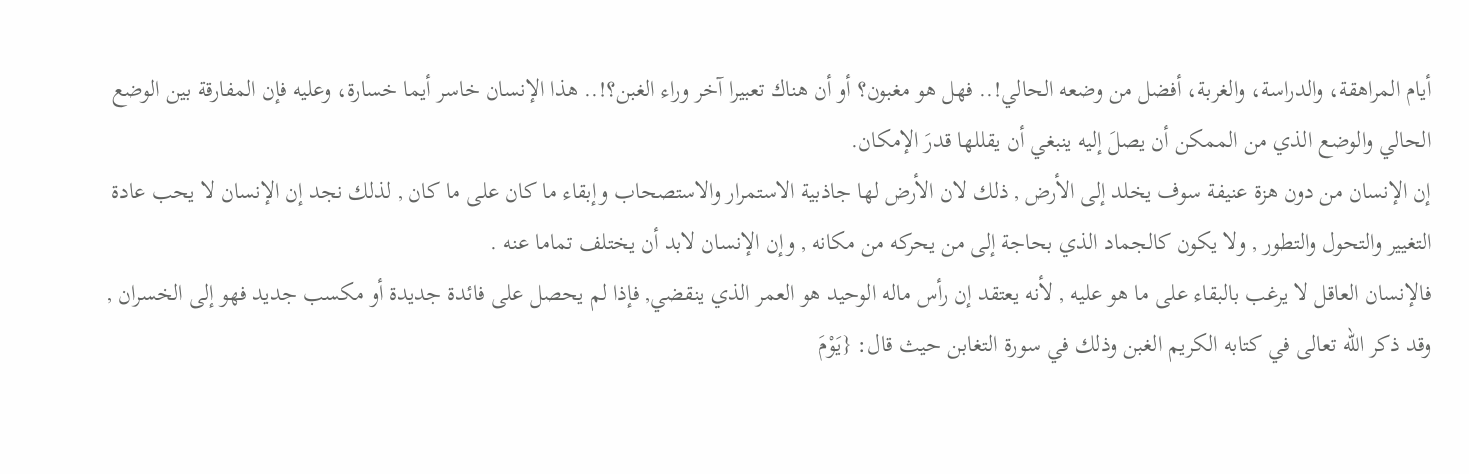أيام المراهقة، والدراسة، والغربة، أفضل من وضعه الحالي!.. فهل هو مغبون؟ أو أن هناك تعبيرا آخر وراء الغبن؟!.. هذا الإنسان خاسر أيما خسارة، وعليه فإن المفارقة بين الوضع الحالي والوضع الذي من الممكن أن يصلَ إليه ينبغي أن يقللها قدرَ الإمكان.
إن الإنسان من دون هزة عنيفة سوف يخلد إلى الأرض , ذلك لان الأرض لها جاذبية الاستمرار والاستصحاب وإبقاء ما كان على ما كان , لذلك نجد إن الإنسان لا يحب عادة التغيير والتحول والتطور , ولا يكون كالجماد الذي بحاجة إلى من يحركه من مكانه , وإن الإنسان لابد أن يختلف تماما عنه .
فالإنسان العاقل لا يرغب بالبقاء على ما هو عليه , لأنه يعتقد إن رأس ماله الوحيد هو العمر الذي ينقضي, فإذا لم يحصل على فائدة جديدة أو مكسب جديد فهو إلى الخسران , وقد ذكر الله تعالى في كتابه الكريم الغبن وذلك في سورة التغابن حيث قال: {يَوْمَ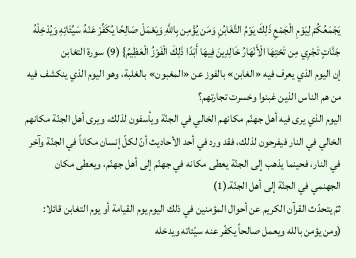يَجْمَعُكُمْ لِيَوْمِ الْجَمْعِ ذَلِكَ يَوْمُ التَّغَابُنِ وَمَن يُؤْمِن بِاللَّهِ وَيَعْمَلْ صَالِحًا يُكَفِّرْ عَنْهُ سَيِّئَاتِهِ وَيُدْخِلْهُ جَنَّاتٍ تَجْرِي مِن تَحْتِهَا الْأَنْهَارُ خَالِدِينَ فِيهَا أَبَدًا ذَلِكَ الْفَوْزُ الْعَظِيمُ} (9) سورة التغابن
إن اليوم الذي يعرف فيه «الغابن» بالفوز عن «المغبون» بالغلبة، وهو اليوم الذي ينكشف فيه من هم الناس الذين غبنوا وخسرت تجارتهم؟
اليوم الذي يرى فيه أهل جهنّم مكانهم الخالي في الجنّة ويأسفون لذلك، ويرى أهل الجنّة مكانهم الخالي في النار فيفرحون لذلك، فقد ورد في أحد الأحاديث أنّ لكلّ إنسان مكاناً في الجنّة وآخر في النار، فحينما يذهب إلى الجنّة يعطى مكانه في جهنّم إلى أهل جهنّم، ويعطى مكان الجهنمي في الجنّة إلى أهل الجنّة.(1)
ثمّ يتحدّث القرآن الكريم عن أحوال المؤمنين في ذلك اليوم يوم القيامة أو يوم التغابن قائلا: (ومن يؤمن بالله ويعمل صالحاً يكفّر عنه سيّئاته ويدخله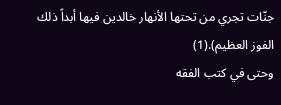جنّات تجري من تحتها الأنهار خالدين فيها أبداً ذلك الفوز العظيم).(1)
وحتى في كتب الفقه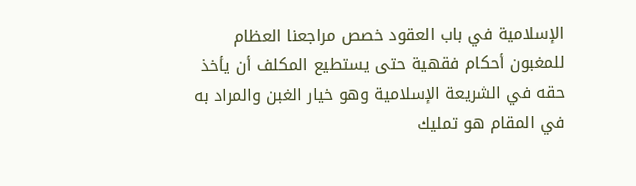الإسلامية في باب العقود خصص مراجعنا العظام للمغبون أحكام فقهية حتى يستطيع المكلف أن يأخذ حقه في الشريعة الإسلامية وهو خيار الغبن والمراد به في المقام هو تمليك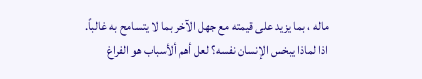ماله ، بما يزيد على قيمته مع جهل الآخر بما لا يتسامح به غالباً.
اذا لماذا يبخس الإنسان نفسه؟ لعل أهم ألأسباب هو الفراغ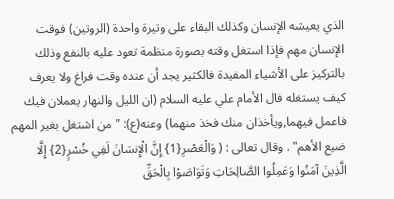الذي يعيشه الإنسان وكذلك البقاء على وتيرة واحدة (الروتين) فوقت الإنسان مهم فإذا استغل وقته بصورة منظمة تعود عليه بالنفع وذلك بالتركيز على الأشياء المفيدة فالكثير يجد أن عنده وقت فراغ ولا يعرف كيف يستغله فال الأمام علي عليه السلام (ان الليل والنهار يعملان فيك فاعمل فيهما,ويأخذان منك فخذ منهما) وعنه(ع): "من اشتغل بغير المهم ضيع الأهم" . وقال تعالى : ( وَالْعَصْرِ{1} إِنَّ الْإِنسَانَ لَفِي خُسْرٍ{2} إِلَّا الَّذِينَ آمَنُوا وَعَمِلُوا الصَّالِحَاتِ وَتَوَاصَوْا بِالْحَقِّ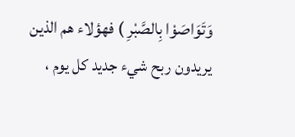وَتَوَاصَوْا بِالصَّبْرِ ) فهؤلاء هم الذين يريدون ربح شيء جديد كل يوم ،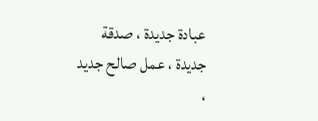عبادة جديدة ، صدقة جديدة ، عمل صالح جديد ،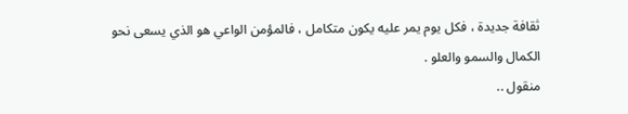ثقافة جديدة ، فكل يوم يمر عليه يكون متكامل ، فالمؤمن الواعي هو الذي يسعى نحو الكمال والسمو والعلو .
منقول ..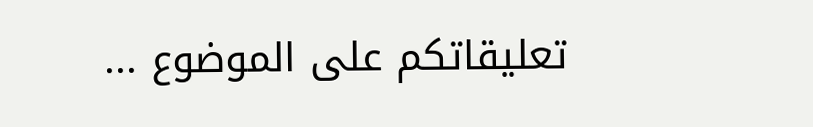تعليقاتكم على الموضوع ...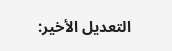التعديل الأخير: